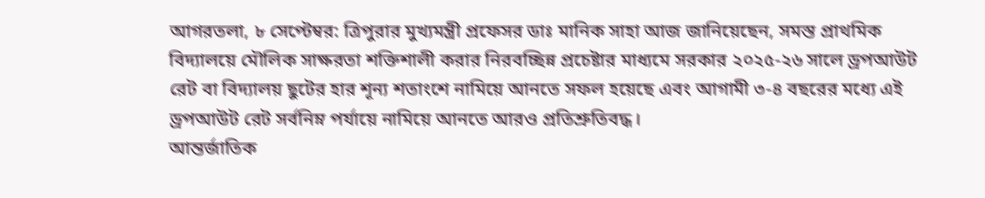আগরতলা, ৮ সেপ্টেম্বর: ত্রিপুরার মুখ্যমন্ত্রী প্রফেসর ডাঃ মানিক সাহা আজ জানিয়েছেন, সমস্ত প্রাথমিক বিদ্যালয়ে মৌলিক সাক্ষরতা শক্তিশালী করার নিরবচ্ছিন্ন প্রচেষ্টার মাধ্যমে সরকার ২০২৫-২৬ সালে ড্রপআউট রেট বা বিদ্যালয় ছুটের হার শূন্য শতাংশে নামিয়ে আনতে সফল হয়েছে এবং আগামী ৩-৪ বছরের মধ্যে এই ড্রপআউট রেট সর্বনিম্ন পর্যায়ে নামিয়ে আনতে আরও প্রতিশ্রুতিবদ্ধ।
আন্তর্জাতিক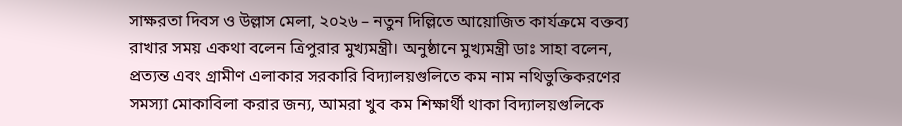সাক্ষরতা দিবস ও উল্লাস মেলা, ২০২৬ – নতুন দিল্লিতে আয়োজিত কার্যক্রমে বক্তব্য রাখার সময় একথা বলেন ত্রিপুরার মুখ্যমন্ত্রী। অনুষ্ঠানে মুখ্যমন্ত্রী ডাঃ সাহা বলেন, প্রত্যন্ত এবং গ্রামীণ এলাকার সরকারি বিদ্যালয়গুলিতে কম নাম নথিভুক্তিকরণের সমস্যা মোকাবিলা করার জন্য, আমরা খুব কম শিক্ষার্থী থাকা বিদ্যালয়গুলিকে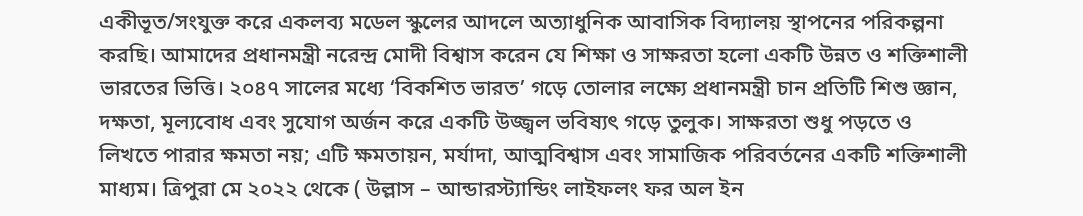একীভূত/সংযুক্ত করে একলব্য মডেল স্কুলের আদলে অত্যাধুনিক আবাসিক বিদ্যালয় স্থাপনের পরিকল্পনা করছি। আমাদের প্রধানমন্ত্রী নরেন্দ্র মোদী বিশ্বাস করেন যে শিক্ষা ও সাক্ষরতা হলো একটি উন্নত ও শক্তিশালী ভারতের ভিত্তি। ২০৪৭ সালের মধ্যে ‘বিকশিত ভারত’ গড়ে তোলার লক্ষ্যে প্রধানমন্ত্রী চান প্রতিটি শিশু জ্ঞান, দক্ষতা, মূল্যবোধ এবং সুযোগ অর্জন করে একটি উজ্জ্বল ভবিষ্যৎ গড়ে তুলুক। সাক্ষরতা শুধু পড়তে ও লিখতে পারার ক্ষমতা নয়; এটি ক্ষমতায়ন, মর্যাদা, আত্মবিশ্বাস এবং সামাজিক পরিবর্তনের একটি শক্তিশালী মাধ্যম। ত্রিপুরা মে ২০২২ থেকে ( উল্লাস – আন্ডারস্ট্যান্ডিং লাইফলং ফর অল ইন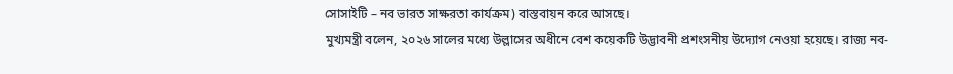সোসাইটি – নব ভারত সাক্ষরতা কার্যক্রম) বাস্তবায়ন করে আসছে।
মুখ্যমন্ত্রী বলেন, ২০২৬ সালের মধ্যে উল্লাসের অধীনে বেশ কয়েকটি উদ্ভাবনী প্রশংসনীয় উদ্যোগ নেওয়া হয়েছে। রাজ্য নব-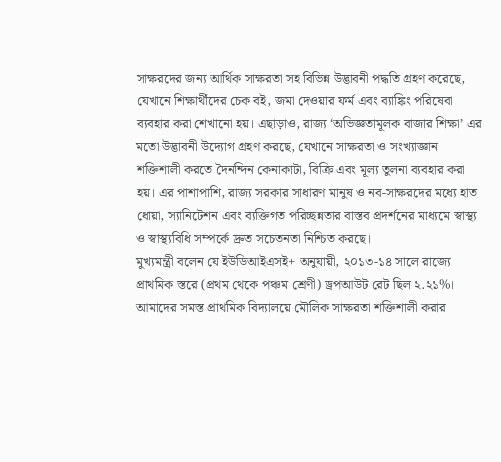সাক্ষরদের জন্য আর্থিক সাক্ষরতা সহ বিভিন্ন উদ্ভাবনী পদ্ধতি গ্রহণ করেছে, যেখানে শিক্ষার্থীদের চেক বই, জমা দেওয়ার ফর্ম এবং ব্যাঙ্কিং পরিষেবা ব্যবহার করা শেখানো হয়। এছাড়াও, রাজ্য ‘অভিজ্ঞতামূলক বাজার শিক্ষা’ এর মতো উদ্ভাবনী উদ্যোগ গ্রহণ করছে, যেখানে সাক্ষরতা ও সংখ্যাজ্ঞান শক্তিশালী করতে দৈনন্দিন কেনাকাটা, বিক্রি এবং মূল্য তুলনা ব্যবহার করা হয়। এর পাশাপাশি, রাজ্য সরকার সাধারণ মানুষ ও নব-সাক্ষরদের মধ্যে হাত ধোয়া, স্যানিটেশন এবং ব্যক্তিগত পরিচ্ছন্নতার বাস্তব প্রদর্শনের মাধ্যমে স্বাস্থ্য ও স্বাস্থ্যবিধি সম্পর্কে দ্রুত সচেতনতা নিশ্চিত করছে।
মুখ্যমন্ত্রী বলেন যে ইউডিআইএসই+ অনুযায়ী, ২০১৩-১৪ সালে রাজ্যে প্রাথমিক স্তরে (প্রথম থেকে পঞ্চম শ্রেণী) ড্রপআউট রেট ছিল ২.২১%। আমাদের সমস্ত প্রাথমিক বিদ্যালয়ে মৌলিক সাক্ষরতা শক্তিশালী করার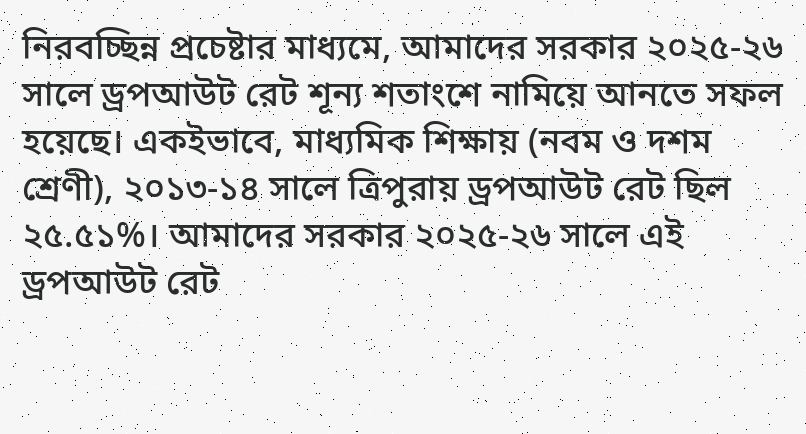নিরবচ্ছিন্ন প্রচেষ্টার মাধ্যমে, আমাদের সরকার ২০২৫-২৬ সালে ড্রপআউট রেট শূন্য শতাংশে নামিয়ে আনতে সফল হয়েছে। একইভাবে, মাধ্যমিক শিক্ষায় (নবম ও দশম শ্রেণী), ২০১৩-১৪ সালে ত্রিপুরায় ড্রপআউট রেট ছিল ২৫.৫১%। আমাদের সরকার ২০২৫-২৬ সালে এই ড্রপআউট রেট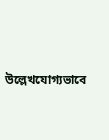উল্লেখযোগ্যভাবে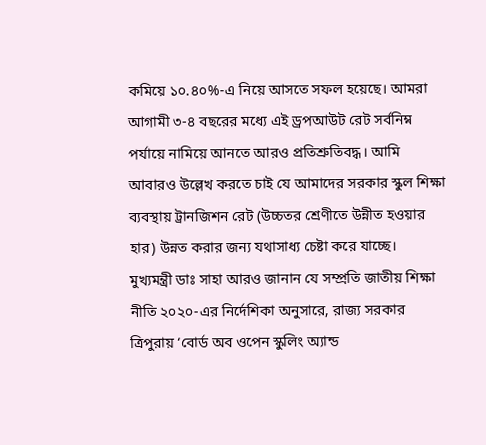কমিয়ে ১০.৪০%-এ নিয়ে আসতে সফল হয়েছে। আমরা আগামী ৩-৪ বছরের মধ্যে এই ড্রপআউট রেট সর্বনিম্ন পর্যায়ে নামিয়ে আনতে আরও প্রতিশ্রুতিবদ্ধ। আমি আবারও উল্লেখ করতে চাই যে আমাদের সরকার স্কুল শিক্ষা ব্যবস্থায় ট্রানজিশন রেট (উচ্চতর শ্রেণীতে উন্নীত হওয়ার হার) উন্নত করার জন্য যথাসাধ্য চেষ্টা করে যাচ্ছে।
মুখ্যমন্ত্রী ডাঃ সাহা আরও জানান যে সম্প্রতি জাতীয় শিক্ষা নীতি ২০২০-এর নির্দেশিকা অনুসারে, রাজ্য সরকার ত্রিপুরায় ‘বোর্ড অব ওপেন স্কুলিং অ্যান্ড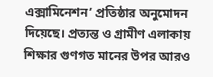এক্সামিনেশন’ প্রতিষ্ঠার অনুমোদন দিয়েছে। প্রত্যন্ত ও গ্রামীণ এলাকায় শিক্ষার গুণগত মানের উপর আরও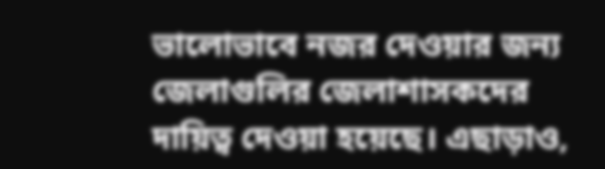ভালোভাবে নজর দেওয়ার জন্য জেলাগুলির জেলাশাসকদের দায়িত্ব দেওয়া হয়েছে। এছাড়াও,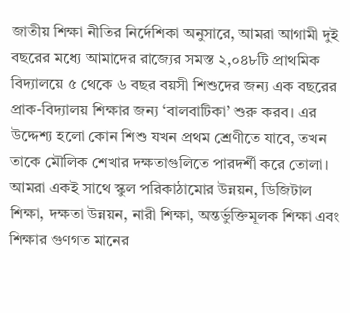জাতীয় শিক্ষা নীতির নির্দেশিকা অনুসারে, আমরা আগামী দুই বছরের মধ্যে আমাদের রাজ্যের সমস্ত ২,০৪৮টি প্রাথমিক বিদ্যালয়ে ৫ থেকে ৬ বছর বয়সী শিশুদের জন্য এক বছরের প্রাক-বিদ্যালয় শিক্ষার জন্য ‘বালবাটিকা’ শুরু করব। এর উদ্দেশ্য হলো কোন শিশু যখন প্রথম শ্রেণীতে যাবে, তখন তাকে মৌলিক শেখার দক্ষতাগুলিতে পারদর্শী করে তোলা। আমরা একই সাথে স্কুল পরিকাঠামোর উন্নয়ন, ডিজিটাল শিক্ষা, দক্ষতা উন্নয়ন, নারী শিক্ষা, অন্তর্ভুক্তিমূলক শিক্ষা এবং শিক্ষার গুণগত মানের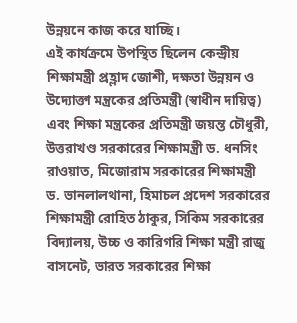উন্নয়নে কাজ করে যাচ্ছি।
এই কার্যক্রমে উপস্থিত ছিলেন কেন্দ্রীয় শিক্ষামন্ত্রী প্রহ্লাদ জোশী, দক্ষতা উন্নয়ন ও উদ্যোক্তা মন্ত্রকের প্রতিমন্ত্রী (স্বাধীন দায়িত্ব) এবং শিক্ষা মন্ত্রকের প্রতিমন্ত্রী জয়ন্ত চৌধুরী, উত্তরাখণ্ড সরকারের শিক্ষামন্ত্রী ড. ধনসিং রাওয়াত, মিজোরাম সরকারের শিক্ষামন্ত্রী ড. ভানলালথানা, হিমাচল প্রদেশ সরকারের শিক্ষামন্ত্রী রোহিত ঠাকুর, সিকিম সরকারের বিদ্যালয়, উচ্চ ও কারিগরি শিক্ষা মন্ত্রী রাজু বাসনেট, ভারত সরকারের শিক্ষা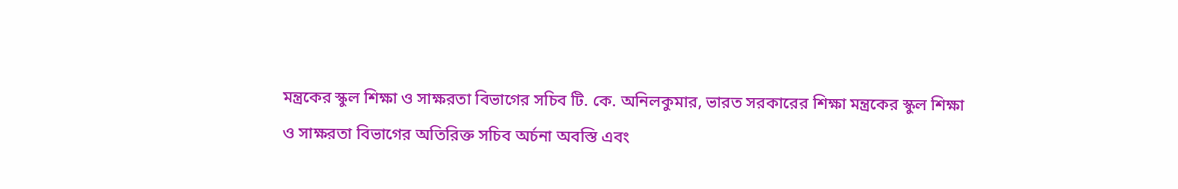মন্ত্রকের স্কুল শিক্ষা ও সাক্ষরতা বিভাগের সচিব টি. কে. অনিলকুমার, ভারত সরকারের শিক্ষা মন্ত্রকের স্কুল শিক্ষা ও সাক্ষরতা বিভাগের অতিরিক্ত সচিব অর্চনা অবস্তি এবং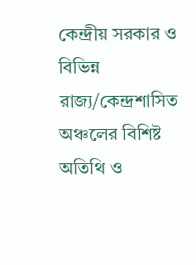কেন্দ্রীয় সরকার ও বিভিন্ন রাজ্য/কেন্দ্রশাসিত অঞ্চলের বিশিষ্ট অতিথি ও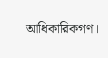আধিকারিকগণ।